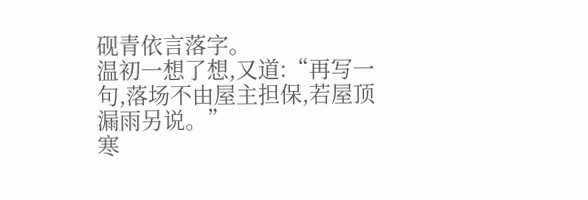砚青依言落字。
温初一想了想,又道:“再写一句,落场不由屋主担保,若屋顶漏雨另说。”
寒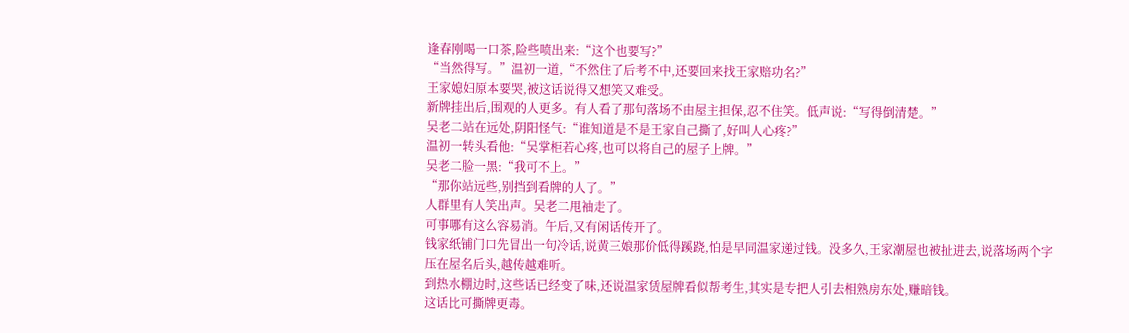逢春刚喝一口茶,险些喷出来:“这个也要写?”
“当然得写。”温初一道,“不然住了后考不中,还要回来找王家赔功名?”
王家媳妇原本要哭,被这话说得又想笑又难受。
新牌挂出后,围观的人更多。有人看了那句落场不由屋主担保,忍不住笑。低声说:“写得倒清楚。”
吴老二站在远处,阴阳怪气:“谁知道是不是王家自己撕了,好叫人心疼?”
温初一转头看他:“吴掌柜若心疼,也可以将自己的屋子上牌。”
吴老二脸一黑:“我可不上。”
“那你站远些,别挡到看牌的人了。”
人群里有人笑出声。吴老二甩袖走了。
可事哪有这么容易消。午后,又有闲话传开了。
钱家纸铺门口先冒出一句冷话,说黄三娘那价低得蹊跷,怕是早同温家递过钱。没多久,王家潮屋也被扯进去,说落场两个字压在屋名后头,越传越难听。
到热水棚边时,这些话已经变了味,还说温家赁屋牌看似帮考生,其实是专把人引去相熟房东处,赚暗钱。
这话比可撕牌更毒。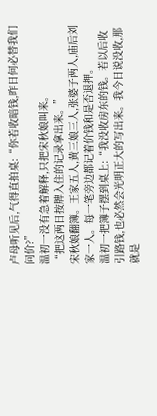卢母听见后,气得直拍桌:“你若收暗钱,昨日何必替我们问价?”
温初一没有急着解释,只把宋秋娘叫来。
“把这两日按牌入住的记录拿出来。”
宋秋娘翻簿。王家五人,黄三娘三人,张婆子两人,庙后刘家一人。每一笔旁边都记着价钱和是否退押。
温初一把簿子摆到桌上:“我没收房东的钱。若以后收引路钱,也必然会光明正大的写出来。我今日说没收,那就是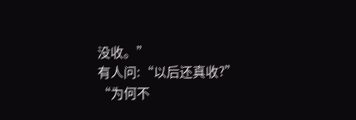没收。”
有人问:“以后还真收?”
“为何不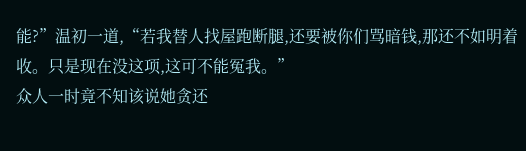能?”温初一道,“若我替人找屋跑断腿,还要被你们骂暗钱,那还不如明着收。只是现在没这项,这可不能冤我。”
众人一时竟不知该说她贪还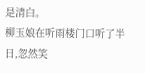是清白。
柳玉娘在听雨楼门口听了半日,忽然笑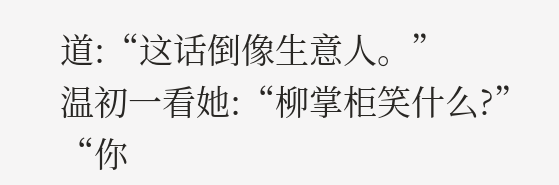道:“这话倒像生意人。”
温初一看她:“柳掌柜笑什么?”
“你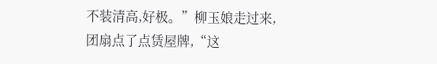不装清高,好极。”柳玉娘走过来,团扇点了点赁屋牌,“这